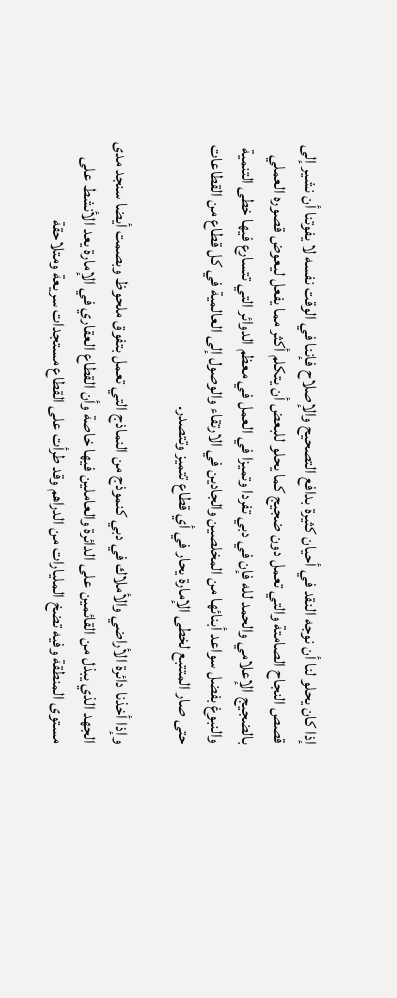إذا كان يحلو لنا أن نوجه النقد في أحيان كثيرة بدافع التصحيح والإصلاح فإننا في الوقت نفسه لا يفوتنا أن نشير إلى قصص النجاح الصامتة والتي تعمل دون ضجيج كما يحلو للبعض أن يتكلم أكثر مما يفعل ليعوض قصوره العملي بالضجيج الإعلامي والحمد لله فإن في دبي تفردا وتميزا في العمل في معظم الدوائر التي تتسارع فيها خطى التنمية والنبوغ بفضل سواعد أبنائها من المخلصين والجادين في الارتقاء والوصول إلى العالمية في كل قطاع من القطاعات حتى صار المتتبع لخطى الإمارة يحار في أي قطاع تتميز وتتصدر.

وإذا أخذنا دائرة الأراضي والأملاك في دبي كنموذج من النماذج التي تعمل بتفوق ملحوظ وبصمت أيضا سنجد مدى الجهد الذي يبذل من القائمين على الدائرة والعاملين فيها خاصة وأن القطاع العقاري في الإمارة يعد الأنشط على مستوى المنطقة وفيه تضخ المليارات من الدراهم وقد طرأت على القطاع مستجدات سريعة ومتلاحقة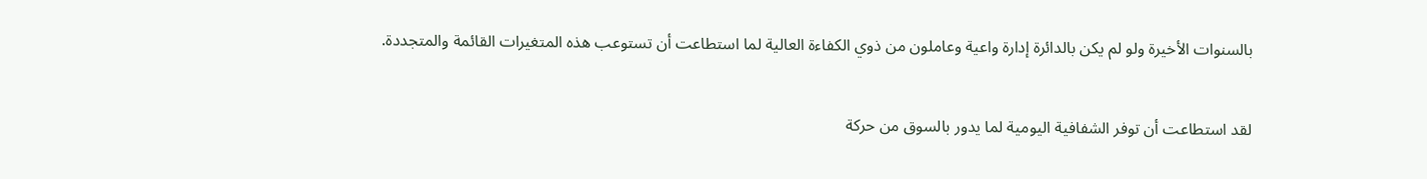بالسنوات الأخيرة ولو لم يكن بالدائرة إدارة واعية وعاملون من ذوي الكفاءة العالية لما استطاعت أن تستوعب هذه المتغيرات القائمة والمتجددة.

لقد استطاعت أن توفر الشفافية اليومية لما يدور بالسوق من حركة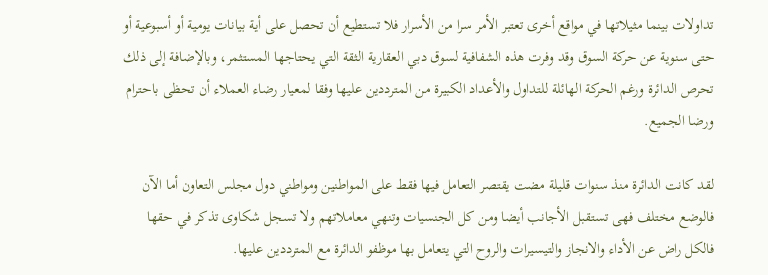تداولات بينما مثيلاتها في مواقع أخرى تعتبر الأمر سرا من الأسرار فلا تستطيع أن تحصل على أية بيانات يومية أو أسبوعية أو حتى سنوية عن حركة السوق وقد وفرت هذه الشفافية لسوق دبي العقارية الثقة التي يحتاجها المستثمر، وبالإضافة إلى ذلك تحرص الدائرة ورغم الحركة الهائلة للتداول والأعداد الكبيرة من المترددين عليها وفقا لمعيار رضاء العملاء أن تحظى باحترام ورضا الجميع.

لقد كانت الدائرة منذ سنوات قليلة مضت يقتصر التعامل فيها فقط على المواطنين ومواطني دول مجلس التعاون أما الآن فالوضع مختلف فهى تستقبل الأجانب أيضا ومن كل الجنسيات وتنهي معاملاتهم ولا تسجل شكاوى تذكر في حقها فالكل راض عن الأداء والانجاز والتيسيرات والروح التي يتعامل بها موظفو الدائرة مع المترددين عليها.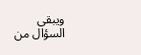ويبقى السؤال من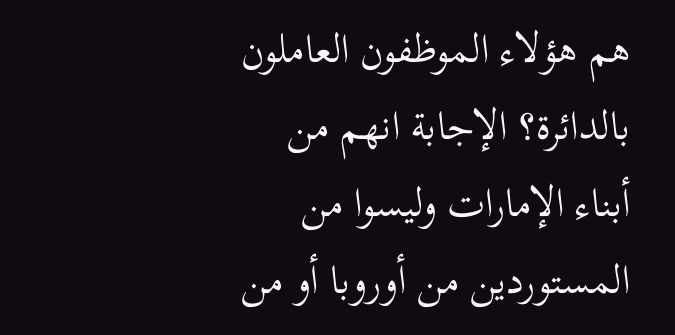هم هؤلاء الموظفون العاملون بالدائرة؟ الإجابة انهم من أبناء الإمارات وليسوا من المستوردين من أوروبا أو من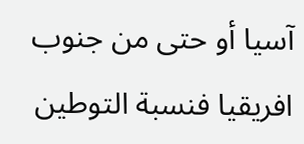آسيا أو حتى من جنوب افريقيا فنسبة التوطين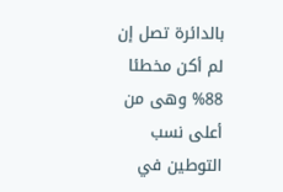بالدائرة تصل إن لم أكن مخطئا 88% وهى من أعلى نسب التوطين في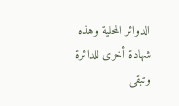الدوائر المحلية وهذه شهادة أخرى للدائرة وتبقى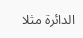الدائرة مثلا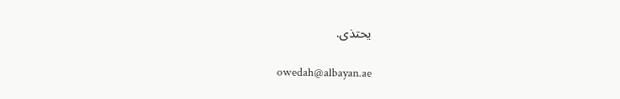يحتذى.

owedah@albayan.ae